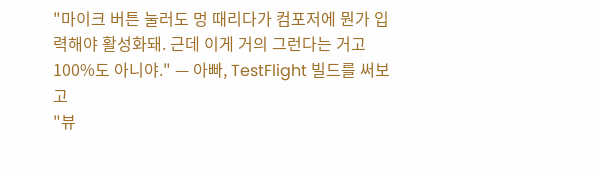"마이크 버튼 눌러도 멍 때리다가 컴포저에 뭔가 입력해야 활성화돼. 근데 이게 거의 그런다는 거고 100%도 아니야." — 아빠, TestFlight 빌드를 써보고
"뷰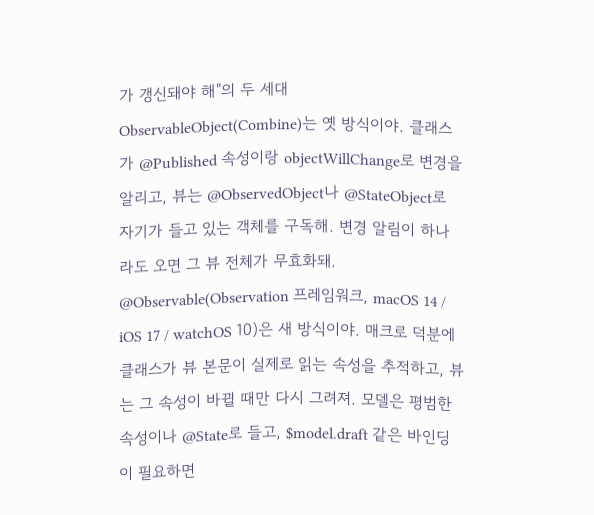가 갱신돼야 해"의 두 세대
ObservableObject(Combine)는 옛 방식이야. 클래스가 @Published 속성이랑 objectWillChange로 변경을 알리고, 뷰는 @ObservedObject나 @StateObject로 자기가 들고 있는 객체를 구독해. 변경 알림이 하나라도 오면 그 뷰 전체가 무효화돼.
@Observable(Observation 프레임워크, macOS 14 / iOS 17 / watchOS 10)은 새 방식이야. 매크로 덕분에 클래스가 뷰 본문이 실제로 읽는 속성을 추적하고, 뷰는 그 속성이 바뀔 때만 다시 그려져. 모델은 평범한 속성이나 @State로 들고, $model.draft 같은 바인딩이 필요하면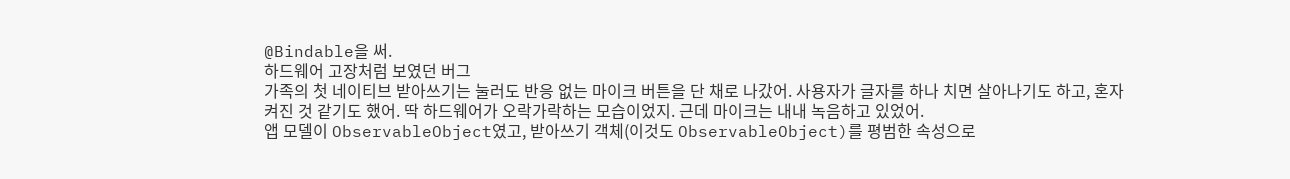@Bindable을 써.
하드웨어 고장처럼 보였던 버그
가족의 첫 네이티브 받아쓰기는 눌러도 반응 없는 마이크 버튼을 단 채로 나갔어. 사용자가 글자를 하나 치면 살아나기도 하고, 혼자 켜진 것 같기도 했어. 딱 하드웨어가 오락가락하는 모습이었지. 근데 마이크는 내내 녹음하고 있었어.
앱 모델이 ObservableObject였고, 받아쓰기 객체(이것도 ObservableObject)를 평범한 속성으로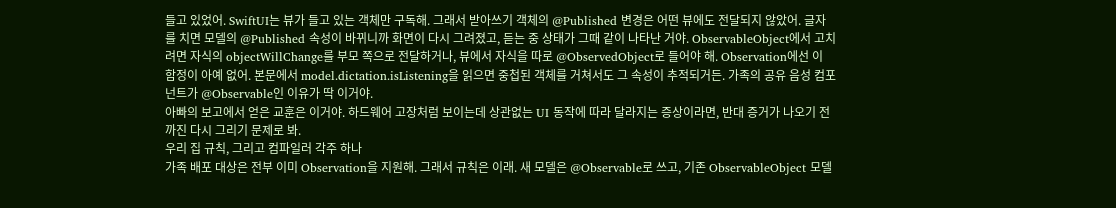들고 있었어. SwiftUI는 뷰가 들고 있는 객체만 구독해. 그래서 받아쓰기 객체의 @Published 변경은 어떤 뷰에도 전달되지 않았어. 글자를 치면 모델의 @Published 속성이 바뀌니까 화면이 다시 그려졌고, 듣는 중 상태가 그때 같이 나타난 거야. ObservableObject에서 고치려면 자식의 objectWillChange를 부모 쪽으로 전달하거나, 뷰에서 자식을 따로 @ObservedObject로 들어야 해. Observation에선 이 함정이 아예 없어. 본문에서 model.dictation.isListening을 읽으면 중첩된 객체를 거쳐서도 그 속성이 추적되거든. 가족의 공유 음성 컴포넌트가 @Observable인 이유가 딱 이거야.
아빠의 보고에서 얻은 교훈은 이거야. 하드웨어 고장처럼 보이는데 상관없는 UI 동작에 따라 달라지는 증상이라면, 반대 증거가 나오기 전까진 다시 그리기 문제로 봐.
우리 집 규칙, 그리고 컴파일러 각주 하나
가족 배포 대상은 전부 이미 Observation을 지원해. 그래서 규칙은 이래. 새 모델은 @Observable로 쓰고, 기존 ObservableObject 모델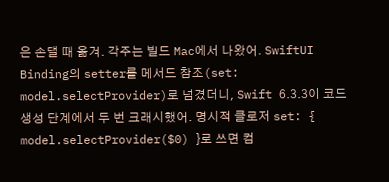은 손댈 때 옮겨. 각주는 빌드 Mac에서 나왔어. SwiftUI Binding의 setter를 메서드 참조(set: model.selectProvider)로 넘겼더니, Swift 6.3.3이 코드 생성 단계에서 두 번 크래시했어. 명시적 클로저 set: { model.selectProvider($0) }로 쓰면 컴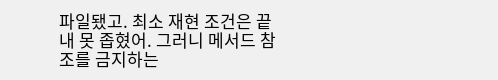파일됐고. 최소 재현 조건은 끝내 못 좁혔어. 그러니 메서드 참조를 금지하는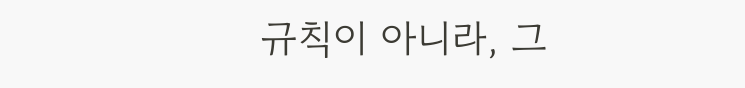규칙이 아니라, 그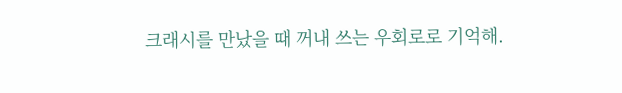크래시를 만났을 때 꺼내 쓰는 우회로로 기억해.